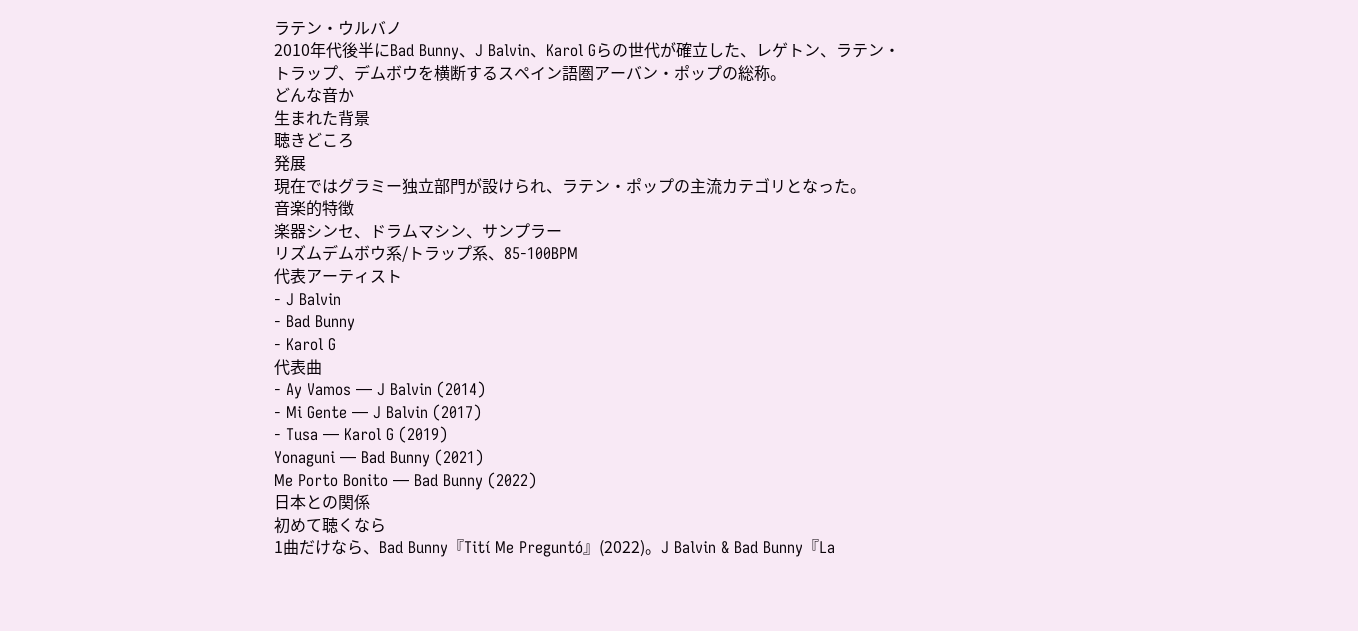ラテン・ウルバノ
2010年代後半にBad Bunny、J Balvin、Karol Gらの世代が確立した、レゲトン、ラテン・トラップ、デムボウを横断するスペイン語圏アーバン・ポップの総称。
どんな音か
生まれた背景
聴きどころ
発展
現在ではグラミー独立部門が設けられ、ラテン・ポップの主流カテゴリとなった。
音楽的特徴
楽器シンセ、ドラムマシン、サンプラー
リズムデムボウ系/トラップ系、85-100BPM
代表アーティスト
- J Balvin
- Bad Bunny
- Karol G
代表曲
- Ay Vamos — J Balvin (2014)
- Mi Gente — J Balvin (2017)
- Tusa — Karol G (2019)
Yonaguni — Bad Bunny (2021)
Me Porto Bonito — Bad Bunny (2022)
日本との関係
初めて聴くなら
1曲だけなら、Bad Bunny『Tití Me Preguntó』(2022)。J Balvin & Bad Bunny『La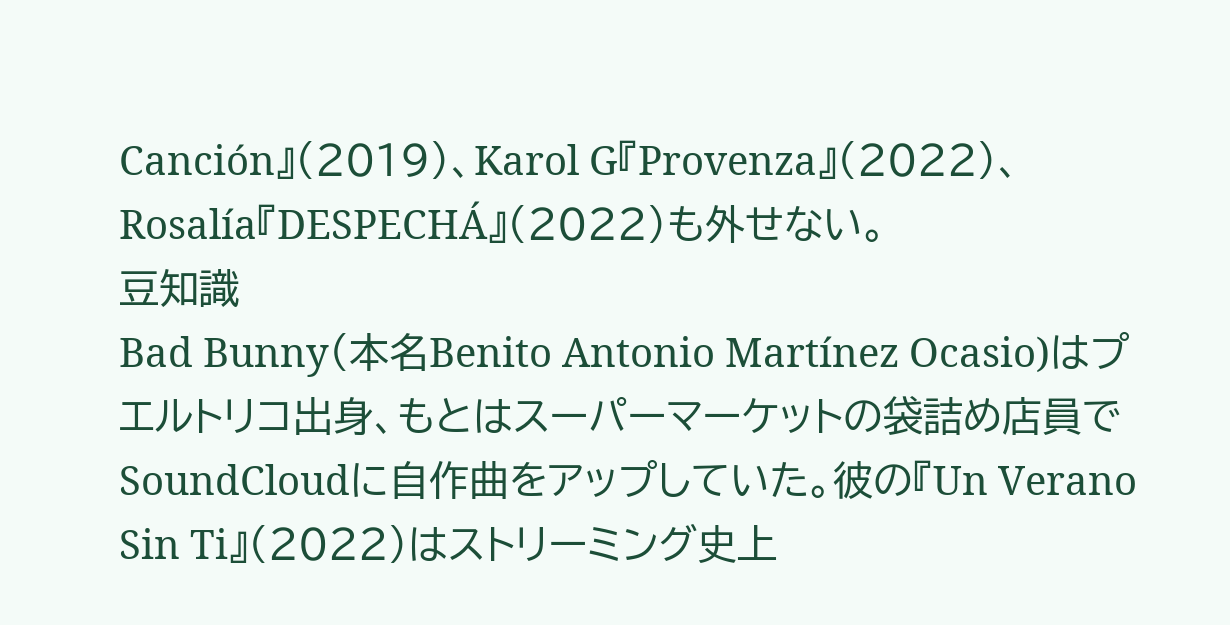Canción』(2019)、Karol G『Provenza』(2022)、Rosalía『DESPECHÁ』(2022)も外せない。
豆知識
Bad Bunny(本名Benito Antonio Martínez Ocasio)はプエルトリコ出身、もとはスーパーマーケットの袋詰め店員でSoundCloudに自作曲をアップしていた。彼の『Un Verano Sin Ti』(2022)はストリーミング史上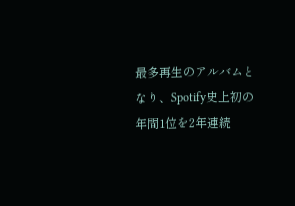最多再生のアルバムとなり、Spotify史上初の年間1位を2年連続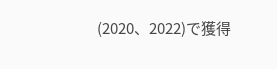(2020、2022)で獲得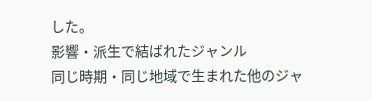した。
影響・派生で結ばれたジャンル
同じ時期・同じ地域で生まれた他のジャ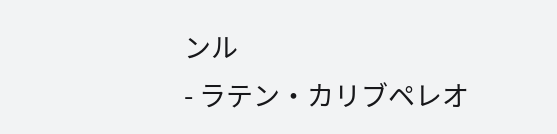ンル
- ラテン・カリブペレオ